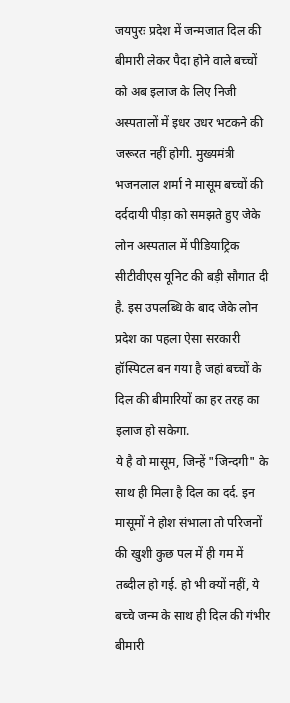जयपुरः प्रदेश में जन्मजात दिल की बीमारी लेकर पैदा होने वाले बच्चों को अब इलाज के लिए निजी अस्पतालों में इधर उधर भटकने की जरूरत नहीं होगी. मुख्यमंत्री भजनलाल शर्मा ने मासूम बच्चों की दर्ददायी पीड़ा को समझते हुए जेके लोन अस्पताल में पीडियाट्रिक सीटीवीएस यूनिट की बड़ी सौगात दी है. इस उपलब्धि के बाद जेके लोन प्रदेश का पहला ऐसा सरकारी हॉस्पिटल बन गया है जहां बच्चों के दिल की बीमारियों का हर तरह का इलाज हो सकेगा.
ये है वो मासूम, जिन्हें "जिन्दगी" के साथ ही मिला है दिल का दर्द. इन मासूमों ने होश संभाला तो परिजनों की खुशी कुछ पल में ही गम में तब्दील हो गई. हो भी क्यों नहीं, ये बच्चे जन्म के साथ ही दिल की गंभीर बीमारी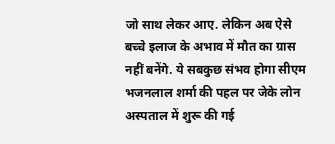जो साथ लेकर आए. लेकिन अब ऐसे बच्चे इलाज के अभाव में मौत का ग्रास नहीं बनेंगे. ये सबकुछ संभव होगा सीएम भजनलाल शर्मा की पहल पर जेके लोन अस्पताल में शुरू की गई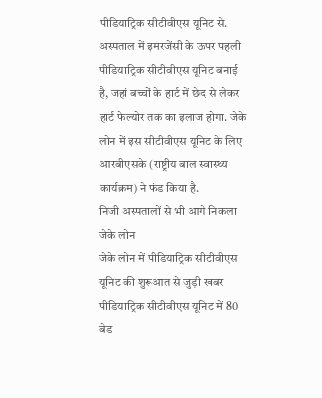पीडियाट्रिक सीटीवीएस यूनिट से. अस्पताल में इमरजेंसी के ऊपर पहली पीडियाट्रिक सीटीवीएस यूनिट बनाई है, जहां बच्चों के हार्ट में छेद से लेकर हार्ट फेल्योर तक का इलाज होगा. जेके लोन में इस सीटीवीएस यूनिट के लिए आरबीएसके (राष्ट्रीय बाल स्वास्थ्य कार्यक्रम) ने फंड किया है.
निजी अस्पतालों से भी आगे निकला जेके लोन
जेके लोन में पीडियाट्रिक सीटीवीएस यूनिट की शुरूआत से जुड़ी खबर
पीडियाट्रिक सीटीवीएस यूनिट में 80 बेड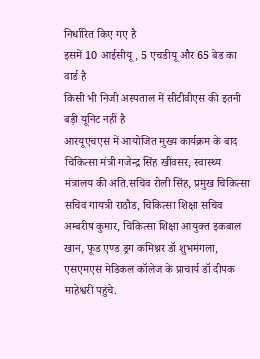निर्धारित किए गए है
इसमें 10 आईसीयू, 5 एचडीयू और 65 बेड का वार्ड है
किसी भी निजी अस्पताल में सीटीवीएस की इतनी बड़ी यूनिट नहीं है
आरयूएचएस में आयोजित मुख्य कार्यक्रम के बाद चिकित्सा मंत्री गजेन्द्र सिंह खींवसर, स्वास्थ्य मंत्रालय की अति.सचिव रोली सिंह, प्रमुख चिकित्सा सचिव गायत्री राठौड, चिकित्सा शिक्षा सचिव अम्बरीष कुमार, चिकित्सा शिक्षा आयुक्त इकबाल खान, फूड एण्ड ड्रग कमिश्नर डॉ शुभमंगला, एसएमएस मेडिकल कॉलेज के प्राचार्य डॉ दीपक माहेश्वरी पहुंचे.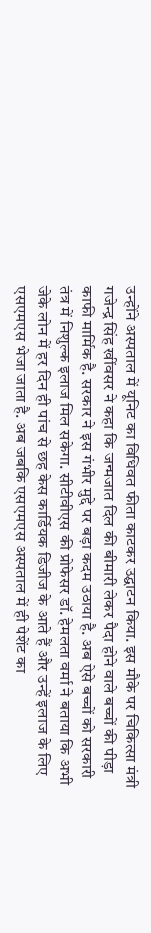उन्होंने अस्पताल में यूनिट का विधिवत फीता काटकर उद्घाटन किया. इस मौके पर चिकित्सा मंत्री गजेन्द्र सिंह खींवसर ने कहा कि जन्मजात दिल की बीमारी लेकर पैदा होने वाले बच्चों की पीड़ा काफी मार्मिक है. सरकार ने इस गंभीर मुद्दे पर बड़ा कदम उठाया है. अब ऐसे बच्चों को सरकारी तंत्र में निशुल्क इलाज मिल सकेगा. सीटीवीएस की प्रोफेसर डॉ. हेमलता वर्मा ने बताया कि अभी जेके लोन में हर दिन ही पांच से छह केस कार्डियक डिजीज के आते हैं और उन्हें इलाज के लिए एसएमएस भेजा जाता है. अब जबकि एसएमएस अस्पताल में ही पेशेंट का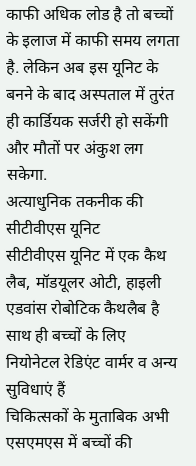काफी अधिक लोड है तो बच्चों के इलाज में काफी समय लगता है. लेकिन अब इस यूनिट के बनने के बाद अस्पताल में तुरंत ही कार्डियक सर्जरी हो सकेंगी और मौतों पर अंकुश लग सकेगा.
अत्याधुनिक तकनीक की सीटीवीएस यूनिट
सीटीवीएस यूनिट में एक कैथ लैब, मॉडयूलर ओटी, हाइली एडवांस रोबोटिक कैथलैब है
साथ ही बच्चों के लिए नियोनेटल रेडिएंट वार्मर व अन्य सुविधाएं हैं
चिकित्सकों के मुताबिक अभी एसएमएस में बच्चों की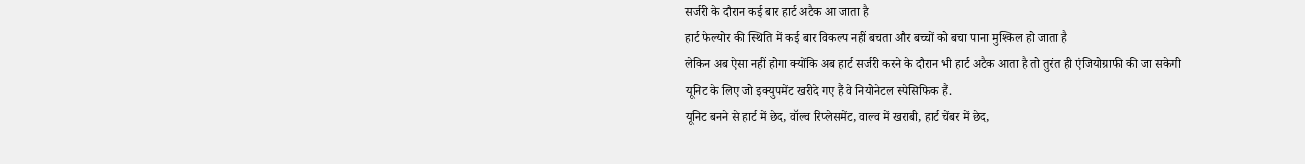सर्जरी के दौरान कई बार हार्ट अटैक आ जाता है
हार्ट फेल्योर की स्थिति में कई बार विकल्प नहीं बचता और बच्चों को बचा पाना मुश्किल हो जाता है
लेकिन अब ऐसा नहीं होगा क्योंकि अब हार्ट सर्जरी करने के दौरान भी हार्ट अटैक आता है तो तुरंत ही एंजियोग्राफी की जा सकेगी
यूनिट के लिए जो इक्युपमेंट खरीदे गए हैं वे नियोनेटल स्पेसिफिक हैं.
यूनिट बनने से हार्ट में छेद, वॉल्व रिप्लेसमेंट, वाल्व में खराबी, हार्ट चेंबर में छेद,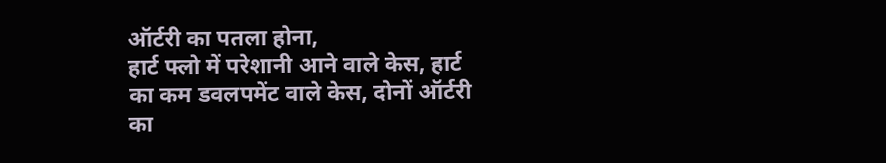ऑर्टरी का पतला होना,
हार्ट फ्लो में परेशानी आने वाले केस, हार्ट का कम डवलपमेंट वाले केस, दोनों ऑर्टरी का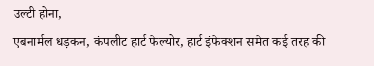उल्टी होना,
एबनार्मल धड़कन, कंपलीट हार्ट फेल्योर, हार्ट इंफेक्शन समेत कई तरह की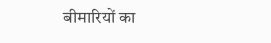बीमारियों का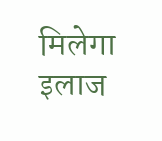मिलेगा इलाज